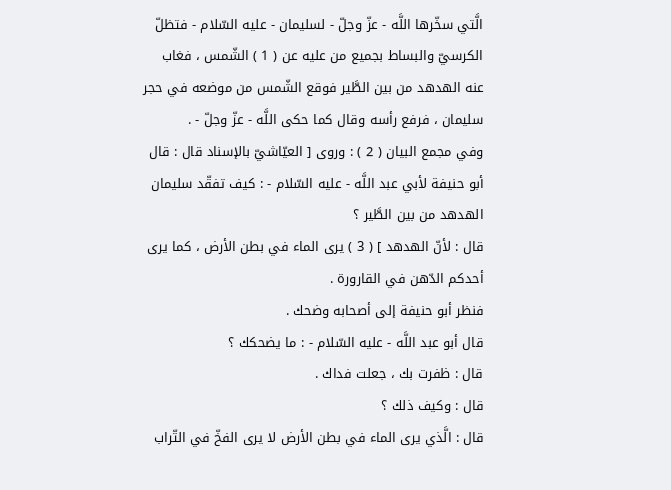الَّتي سخّرها اللَّه - عزّ وجلّ - لسليمان - عليه السّلام - فتظلّ الكرسيّ والبساط بجميع من عليه عن ( 1 ) الشّمس ، فغاب عنه الهدهد من بين الطَّير فوقع الشّمس من موضعه في حجر سليمان ، فرفع رأسه وقال كما حكى اللَّه - عزّ وجلّ - .
وفي مجمع البيان ( 2 ) : وروى [ العيّاشيّ بالإسناد قال : قال أبو حنيفة لأبي عبد اللَّه - عليه السّلام - : كيف تفقّد سليمان الهدهد من بين الطَّير ؟
قال : لأنّ الهدهد ] ( 3 ) يرى الماء في بطن الأرض ، كما يرى أحدكم الدّهن في القارورة .
فنظر أبو حنيفة إلى أصحابه وضحك .
قال أبو عبد اللَّه - عليه السّلام - : ما يضحكك ؟
قال : ظفرت بك ، جعلت فداك .
قال : وكيف ذلك ؟
قال : الَّذي يرى الماء في بطن الأرض لا يرى الفخّ في التّراب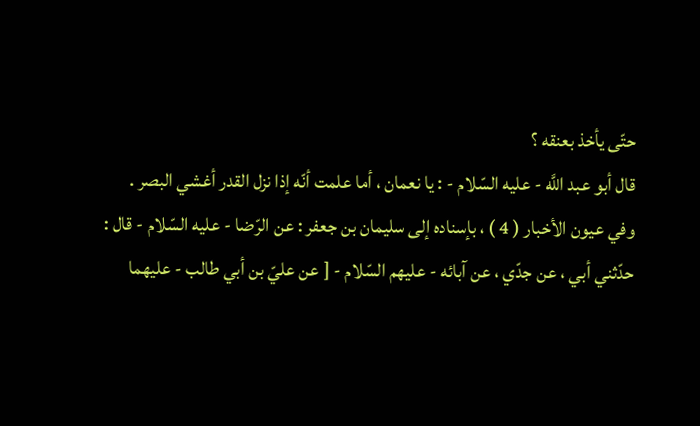حتّى يأخذ بعنقه ؟
قال أبو عبد اللَّه - عليه السّلام - : يا نعمان ، أما علمت أنّه إذا نزل القدر أغشي البصر .
وفي عيون الأخبار ( 4 ) ، بإسناده إلى سليمان بن جعفر : عن الرّضا - عليه السّلام - قال : حدّثني أبي ، عن جدّي ، عن آبائه - عليهم السّلام - [ عن عليّ بن أبي طالب - عليهما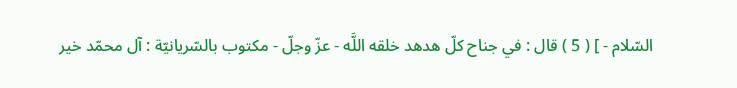السّلام - ] ( 5 ) قال : في جناح كلّ هدهد خلقه اللَّه - عزّ وجلّ - مكتوب بالسّريانيّة : آل محمّد خير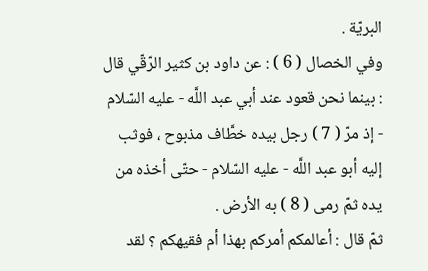البريّة .
وفي الخصال ( 6 ) : عن داود بن كثير الرّقّي قال : بينما نحن قعود عند أبي عبد اللَّه - عليه السّلام - إذ مرّ ( 7 ) رجل بيده خطَّاف مذبوح ، فوثب إليه أبو عبد اللَّه - عليه السّلام - حتّى أخذه من يده ثمّ رمى ( 8 ) به الأرض .
ثمّ قال : أعالمكم أمركم بهذا أم فقيهكم ؟ لقد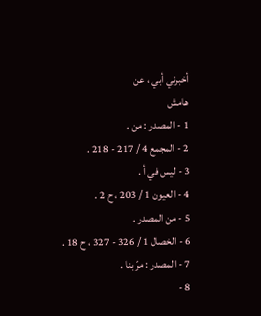أخبرني أبي ، عن
هامش
1 - المصدر : من .
2 - المجمع 4 / 217 - 218 .
3 - ليس في أ .
4 - العيون 1 / 203 ، ح 2 .
5 - من المصدر .
6 - الخصال 1 / 326 - 327 ، ح 18 .
7 - المصدر : مرّ بنا .
8 -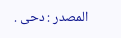المصدر : دحى .